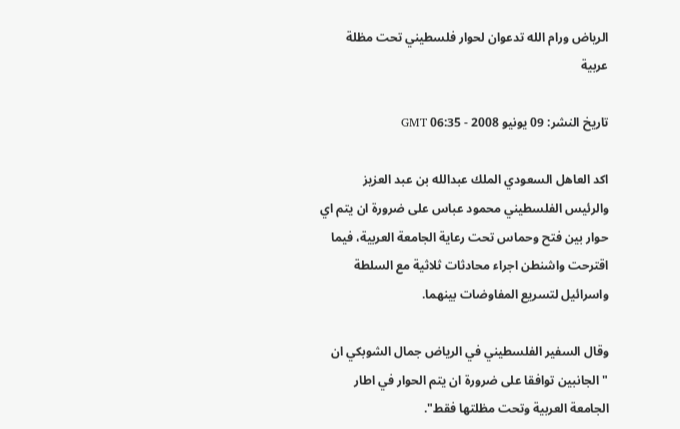الرياض ورام الله تدعوان لحوار فلسطيني تحت مظلة عربية

تاريخ النشر: 09 يونيو 2008 - 06:35 GMT

اكد العاهل السعودي الملك عبدالله بن عبد العزيز والرئيس الفلسطيني محمود عباس على ضرورة ان يتم اي حوار بين فتح وحماس تحت رعاية الجامعة العربية، فيما اقترحت واشنطن اجراء محادثات ثلاثية مع السلطة واسرائيل لتسريع المفاوضات بينهما.

وقال السفير الفلسطيني في الرياض جمال الشوبكي ان "الجانبين توافقا على ضرورة ان يتم الحوار في اطار الجامعة العربية وتحت مظلتها فقط".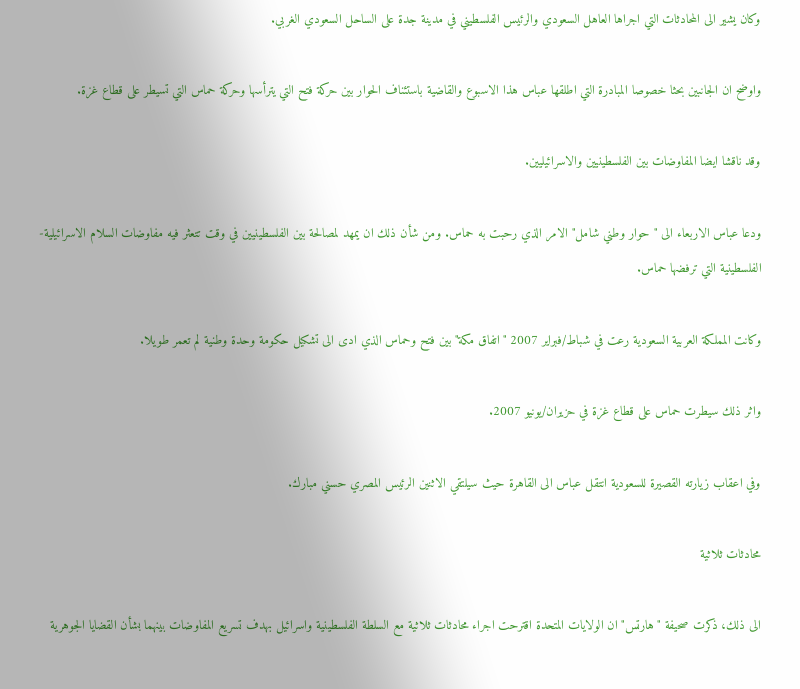وكان يشير الى المحادثات التي اجراها العاهل السعودي والرئيس الفلسطيني في مدينة جدة على الساحل السعودي الغربي.

واوضح ان الجانبين بحثا خصوصا المبادرة التي اطلقها عباس هذا الاسبوع والقاضية باستئناف الحوار بين حركة فتح التي يترأسها وحركة حماس التي تسيطر على قطاع غزة.

وقد ناقشا ايضا المفاوضات بين الفلسطينيين والاسرائيليين.

ودعا عباس الاربعاء الى "حوار وطني شامل" الامر الذي رحبت به حماس. ومن شأن ذلك ان يمهد لمصالحة بين الفلسطينيين في وقت تتعثر فيه مفاوضات السلام الاسرائيلية-الفلسطينية التي ترفضها حماس.

وكانت المملكة العربية السعودية رعت في شباط/فبراير 2007 "اتفاق مكة" بين فتح وحماس الذي ادى الى تشكيل حكومة وحدة وطنية لم تعمر طويلا.

واثر ذلك سيطرت حماس على قطاع غزة في حزيران/يونيو 2007.

وفي اعقاب زيارته القصيرة للسعودية انتقل عباس الى القاهرة حيث سيلتقي الاثنين الرئيس المصري حسني مبارك.

محادثات ثلاثية

الى ذلك، ذكرت صحيفة "هارتس" ان الولايات المتحدة اقترحت اجراء محادثات ثلاثية مع السلطة الفلسطينية واسرائيل بهدف تسريع المفاوضات بينهما بشأن القضايا الجوهرية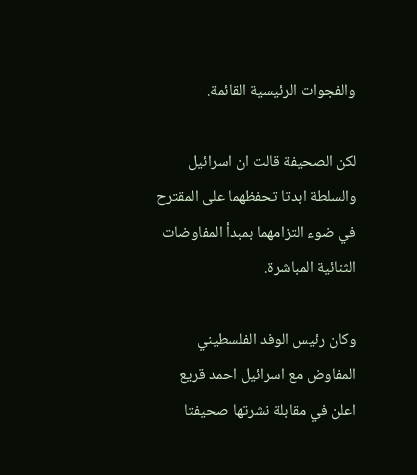والفجوات الرئيسية القائمة.

لكن الصحيفة قالت ان اسرائيل والسلطة ابدتا تحفظهما على المقترح في ضوء التزامهما بمبدأ المفاوضات الثنائية المباشرة.

وكان رئيس الوفد الفلسطيني المفاوض مع اسرائيل احمد قريع اعلن في مقابلة نشرتها صحيفتا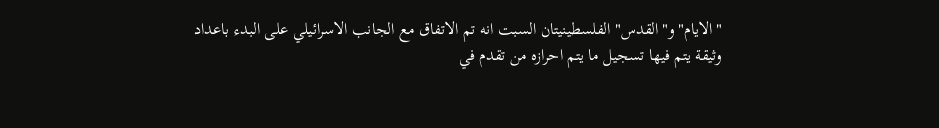"الايام" و"القدس" الفلسطينيتان السبت انه تم الاتفاق مع الجانب الاسرائيلي على البدء باعداد وثيقة يتم فيها تسجيل ما يتم احرازه من تقدم في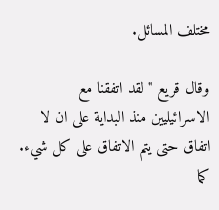مختلف المسائل.

وقال قريع "لقد اتفقنا مع الاسرائيليين منذ البداية على ان لا اتفاق حتى يتم الاتفاق على كل شيء. كما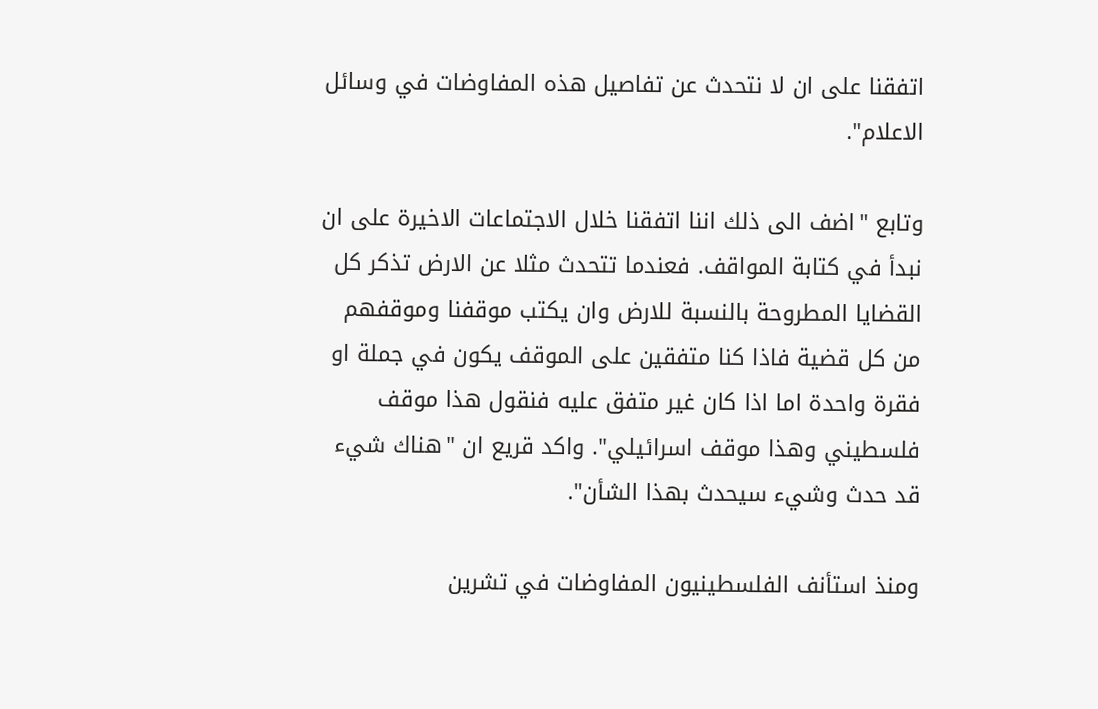اتفقنا على ان لا نتحدث عن تفاصيل هذه المفاوضات في وسائل الاعلام".

وتابع "اضف الى ذلك اننا اتفقنا خلال الاجتماعات الاخيرة على ان نبدأ في كتابة المواقف. فعندما تتحدث مثلا عن الارض تذكر كل القضايا المطروحة بالنسبة للارض وان يكتب موقفنا وموقفهم من كل قضية فاذا كنا متفقين على الموقف يكون في جملة او فقرة واحدة اما اذا كان غير متفق عليه فنقول هذا موقف فلسطيني وهذا موقف اسرائيلي". واكد قريع ان "هناك شيء قد حدث وشيء سيحدث بهذا الشأن".

ومنذ استأنف الفلسطينيون المفاوضات في تشرين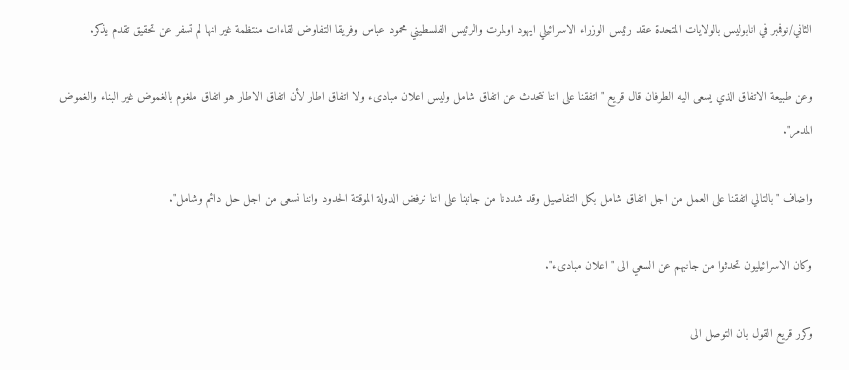الثاني/نوفمبر في انابوليس بالولايات المتحدة عقد رئيس الوزراء الاسرائيلي ايهود اولمرت والرئيس الفلسطيني محمود عباس وفريقا التفاوض لقاءات منتظمة غير انها لم تسفر عن تحقيق تقدم يذكر.

وعن طبيعة الاتفاق الذي يسعى اليه الطرفان قال قريع "اتفقنا على اننا نتحدث عن اتفاق شامل وليس اعلان مبادىء ولا اتفاق اطار لأن اتفاق الاطار هو اتفاق ملغوم بالغموض غير البناء والغموض المدمر".

واضاف "بالتالي اتفقنا على العمل من اجل اتفاق شامل بكل التفاصيل وقد شددنا من جانبنا على اننا نرفض الدولة الموقتة الحدود واننا نسعى من اجل حل دائم وشامل".

وكان الاسرائيليون تحدثوا من جانبهم عن السعي الى "اعلان مبادىء".

وكرر قريع القول بان التوصل الى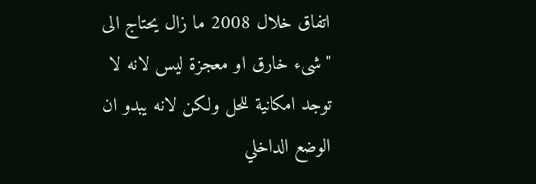اتفاق خلال 2008 ما زال يحتاج الى "شىء خارق او معجزة ليس لانه لا توجد امكانية للحل ولكن لانه يبدو ان الوضع الداخلي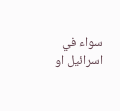سواء في اسرائيل او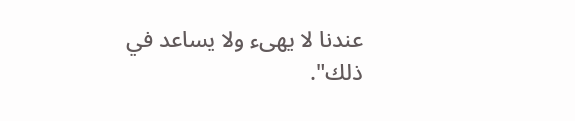عندنا لا يهىء ولا يساعد في ذلك".